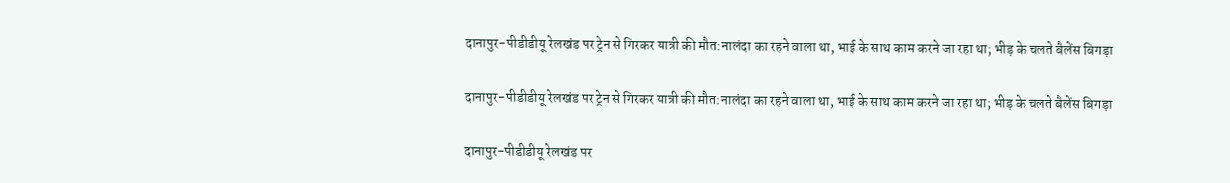दानापुर-पीडीडीयू रेलखंड पर ट्रेन से गिरकर यात्री की मौत:नालंदा का रहने वाला था, भाई के साथ काम करने जा रहा था; भीड़ के चलते बैलेंस बिगड़ा

दानापुर-पीडीडीयू रेलखंड पर ट्रेन से गिरकर यात्री की मौत:नालंदा का रहने वाला था, भाई के साथ काम करने जा रहा था; भीड़ के चलते बैलेंस बिगड़ा

दानापुर-पीडीडीयू रेलखंड पर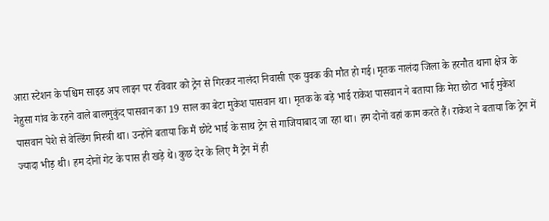आरा स्टेशन के पश्चिम साइड अप लाइन पर रविवार को ट्रेन से गिरकर नालंदा निवासी एक युवक की मौत हो गई। मृतक नालंदा जिला के हरनौत थाना क्षेत्र के नेहुसा गांव के रहने वाले बालमुकुंद पासवान का 19 साल का बेटा मुकेश पासवान था। मृतक के बड़े भाई राकेश पासवान ने बताया कि मेरा छोटा भाई मुकेश पासवान पेशे से वेल्डिंग मिस्त्री था। उन्होंने बताया कि मैं छोटे भाई के साथ ट्रेन से गाजियाबाद जा रहा था। हम दोनों वहां काम करते हैं। राकेश ने बताया कि ट्रेन में ज्यादा भीड़ थी। हम दोनों गेट के पास ही खड़े थे। कुछ देर के लिए मैं ट्रेन में ही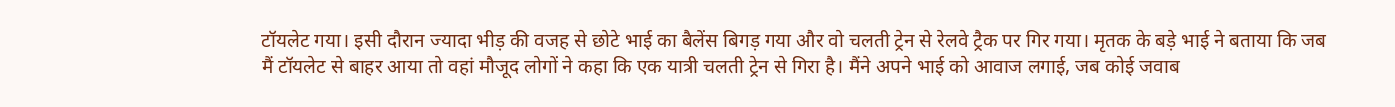टॉयलेट गया। इसी दौरान ज्यादा भीड़ की वजह से छोटे भाई का बैलेंस बिगड़ गया और वो चलती ट्रेन से रेलवे ट्रैक पर गिर गया। मृतक के बड़े भाई ने बताया कि जब मैं टॉयलेट से बाहर आया तो वहां मौजूद लोगों ने कहा कि एक यात्री चलती ट्रेन से गिरा है। मैंने अपने भाई को आवाज लगाई, जब कोई जवाब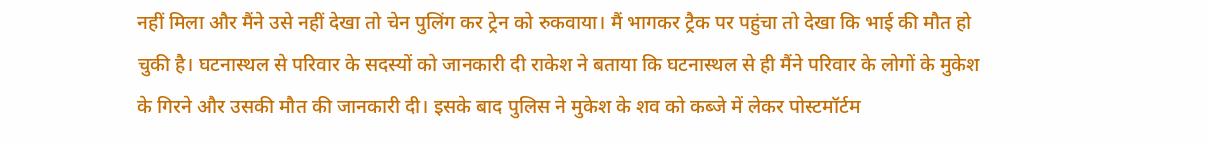नहीं मिला और मैंने उसे नहीं देखा तो चेन पुलिंग कर ट्रेन को रुकवाया। मैं भागकर ट्रैक पर पहुंचा तो देखा कि भाई की मौत हो चुकी है। घटनास्थल से परिवार के सदस्यों को जानकारी दी राकेश ने बताया कि घटनास्थल से ही मैंने परिवार के लोगों के मुकेश के गिरने और उसकी मौत की जानकारी दी। इसके बाद पुलिस ने मुकेश के शव को कब्जे में लेकर पोस्टमॉर्टम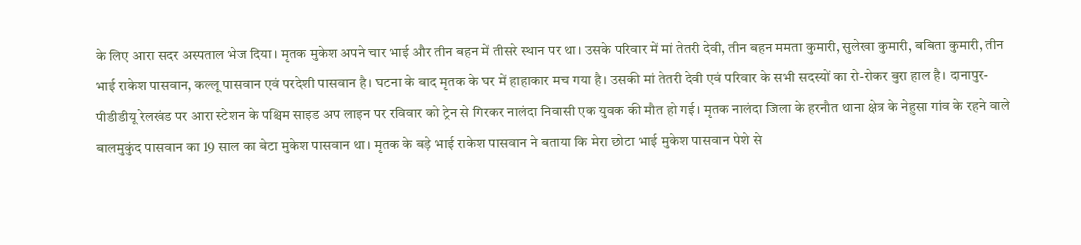के लिए आरा सदर अस्पताल भेज दिया। मृतक मुकेश अपने चार भाई और तीन बहन में तीसरे स्थान पर था। उसके परिवार में मां तेतरी देवी, तीन बहन ममता कुमारी, सुलेखा कुमारी, बबिता कुमारी, तीन भाई राकेश पासवान, कल्लू पासवान एवं परदेशी पासवान है। घटना के बाद मृतक के घर में हाहाकार मच गया है। उसकी मां तेतरी देवी एवं परिवार के सभी सदस्यों का रो-रोकर बुरा हाल है। दानापुर-पीडीडीयू रेलखंड पर आरा स्टेशन के पश्चिम साइड अप लाइन पर रविवार को ट्रेन से गिरकर नालंदा निवासी एक युवक की मौत हो गई। मृतक नालंदा जिला के हरनौत थाना क्षेत्र के नेहुसा गांव के रहने वाले बालमुकुंद पासवान का 19 साल का बेटा मुकेश पासवान था। मृतक के बड़े भाई राकेश पासवान ने बताया कि मेरा छोटा भाई मुकेश पासवान पेशे से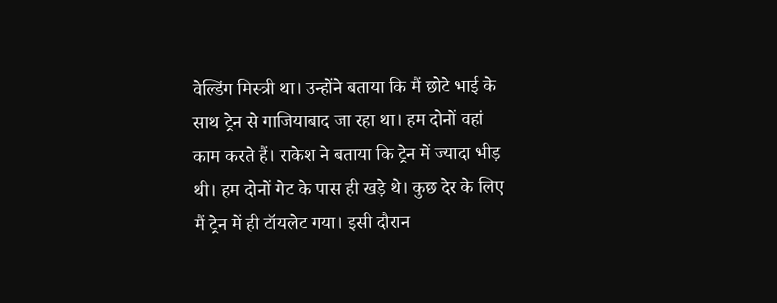वेल्डिंग मिस्त्री था। उन्होंने बताया कि मैं छोटे भाई के साथ ट्रेन से गाजियाबाद जा रहा था। हम दोनों वहां काम करते हैं। राकेश ने बताया कि ट्रेन में ज्यादा भीड़ थी। हम दोनों गेट के पास ही खड़े थे। कुछ देर के लिए मैं ट्रेन में ही टॉयलेट गया। इसी दौरान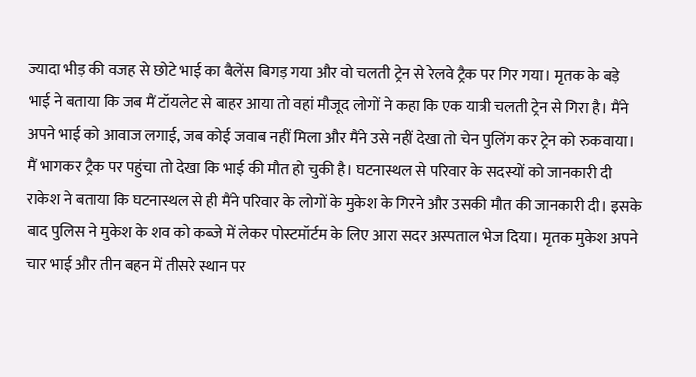ज्यादा भीड़ की वजह से छोटे भाई का बैलेंस बिगड़ गया और वो चलती ट्रेन से रेलवे ट्रैक पर गिर गया। मृतक के बड़े भाई ने बताया कि जब मैं टॉयलेट से बाहर आया तो वहां मौजूद लोगों ने कहा कि एक यात्री चलती ट्रेन से गिरा है। मैंने अपने भाई को आवाज लगाई, जब कोई जवाब नहीं मिला और मैंने उसे नहीं देखा तो चेन पुलिंग कर ट्रेन को रुकवाया। मैं भागकर ट्रैक पर पहुंचा तो देखा कि भाई की मौत हो चुकी है। घटनास्थल से परिवार के सदस्यों को जानकारी दी राकेश ने बताया कि घटनास्थल से ही मैंने परिवार के लोगों के मुकेश के गिरने और उसकी मौत की जानकारी दी। इसके बाद पुलिस ने मुकेश के शव को कब्जे में लेकर पोस्टमॉर्टम के लिए आरा सदर अस्पताल भेज दिया। मृतक मुकेश अपने चार भाई और तीन बहन में तीसरे स्थान पर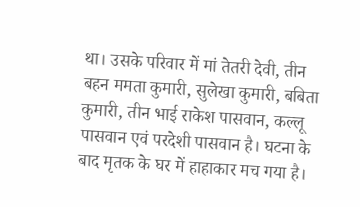था। उसके परिवार में मां तेतरी देवी, तीन बहन ममता कुमारी, सुलेखा कुमारी, बबिता कुमारी, तीन भाई राकेश पासवान, कल्लू पासवान एवं परदेशी पासवान है। घटना के बाद मृतक के घर में हाहाकार मच गया है।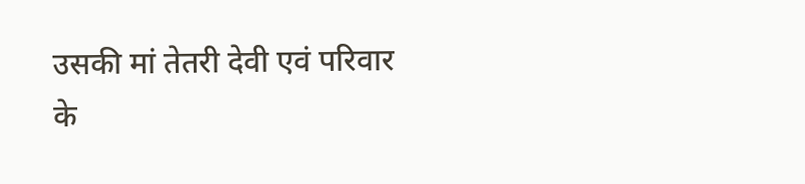उसकी मां तेतरी देवी एवं परिवार के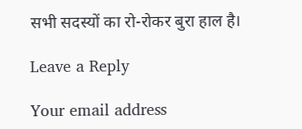सभी सदस्यों का रो-रोकर बुरा हाल है।

Leave a Reply

Your email address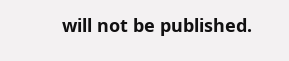will not be published.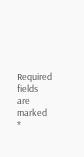Required fields are marked *